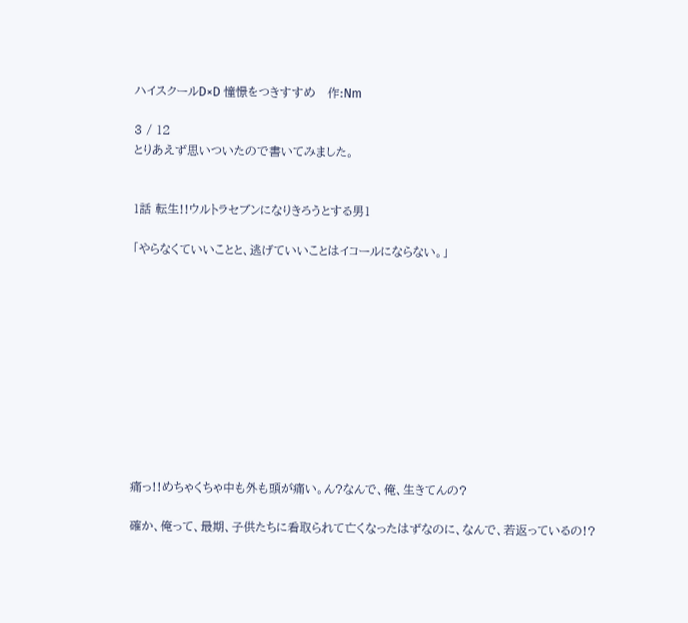ハイスクールD×D 憧憬をつきすすめ   作:Nm

3 / 12
とりあえず思いついたので書いてみました。


1話 転生!!ウルトラセブンになりきろうとする男1

「やらなくていいことと、逃げていいことはイコールにならない。」











痛っ!!めちゃくちゃ中も外も頭が痛い。ん?なんで、俺、生きてんの?

確か、俺って、最期、子供たちに看取られて亡くなったはずなのに、なんで、若返っているの!?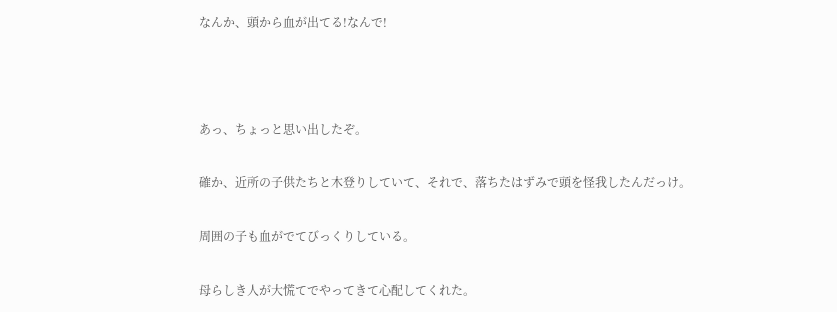なんか、頭から血が出てる!なんで!



あっ、ちょっと思い出したぞ。

確か、近所の子供たちと木登りしていて、それで、落ちたはずみで頭を怪我したんだっけ。

周囲の子も血がでてびっくりしている。

母らしき人が大慌てでやってきて心配してくれた。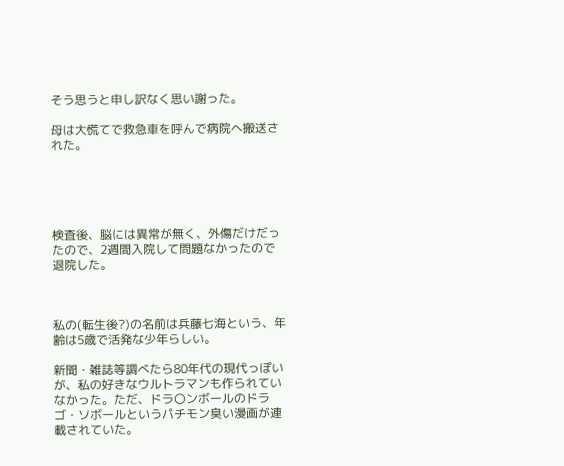そう思うと申し訳なく思い謝った。

母は大慌てで救急車を呼んで病院へ搬送された。





検査後、脳には異常が無く、外傷だけだったので、2週間入院して問題なかったので退院した。



私の(転生後?)の名前は兵藤七海という、年齢は5歳で活発な少年らしい。

新聞・雑誌等調べたら80年代の現代っぽいが、私の好きなウルトラマンも作られていなかった。ただ、ドラ〇ンボールのドラゴ・ソボールというパチモン臭い漫画が連載されていた。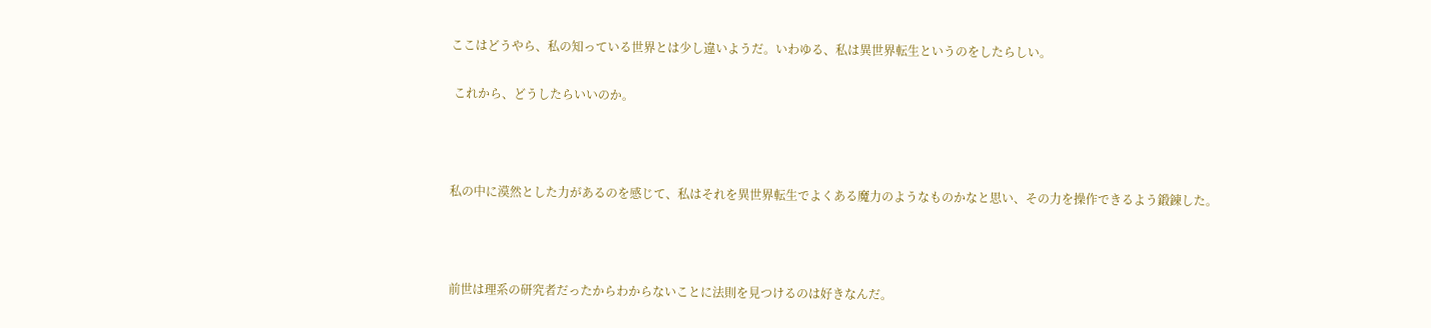ここはどうやら、私の知っている世界とは少し違いようだ。いわゆる、私は異世界転生というのをしたらしい。

 これから、どうしたらいいのか。



私の中に漠然とした力があるのを感じて、私はそれを異世界転生でよくある魔力のようなものかなと思い、その力を操作できるよう鍛錬した。



前世は理系の研究者だったからわからないことに法則を見つけるのは好きなんだ。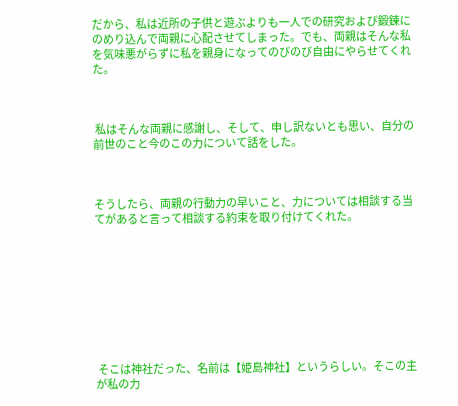だから、私は近所の子供と遊ぶよりも一人での研究および鍛錬にのめり込んで両親に心配させてしまった。でも、両親はそんな私を気味悪がらずに私を親身になってのびのび自由にやらせてくれた。



 私はそんな両親に感謝し、そして、申し訳ないとも思い、自分の前世のこと今のこの力について話をした。



そうしたら、両親の行動力の早いこと、力については相談する当てがあると言って相談する約束を取り付けてくれた。









 そこは神社だった、名前は【姫島神社】というらしい。そこの主が私の力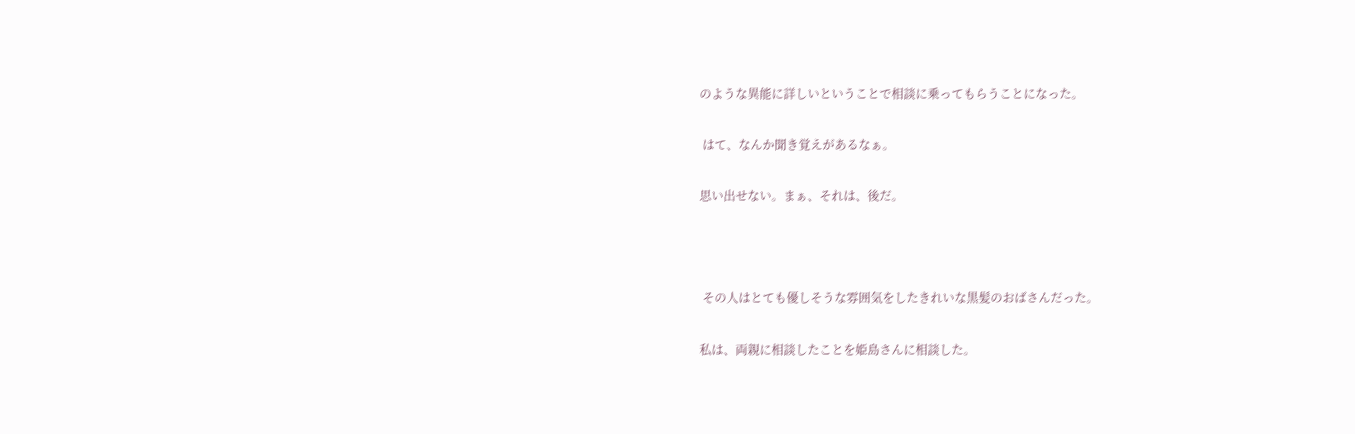のような異能に詳しいということで相談に乗ってもらうことになった。

 はて、なんか聞き覚えがあるなぁ。

思い出せない。まぁ、それは、後だ。



 その人はとても優しそうな雰囲気をしたきれいな黒髪のおばさんだった。

私は、両親に相談したことを姫島さんに相談した。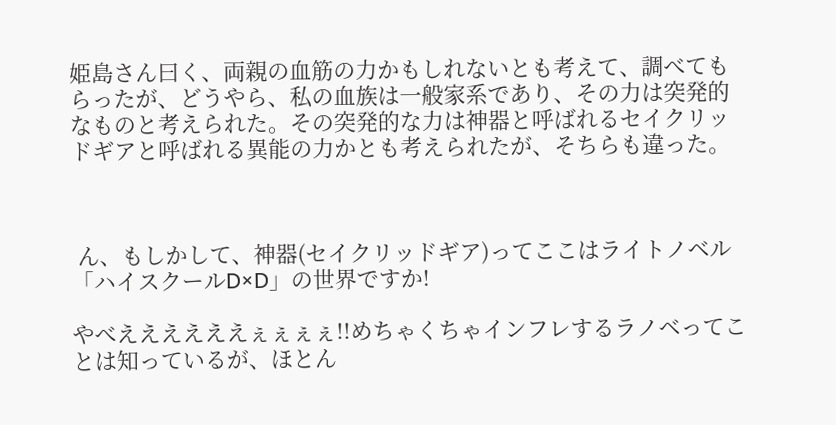姫島さん曰く、両親の血筋の力かもしれないとも考えて、調べてもらったが、どうやら、私の血族は一般家系であり、その力は突発的なものと考えられた。その突発的な力は神器と呼ばれるセイクリッドギアと呼ばれる異能の力かとも考えられたが、そちらも違った。



 ん、もしかして、神器(セイクリッドギア)ってここはライトノベル「ハイスクールD×D」の世界ですか!

やべええええええぇぇぇぇ!!めちゃくちゃインフレするラノベってことは知っているが、ほとん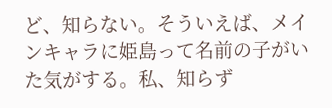ど、知らない。そういえば、メインキャラに姫島って名前の子がいた気がする。私、知らず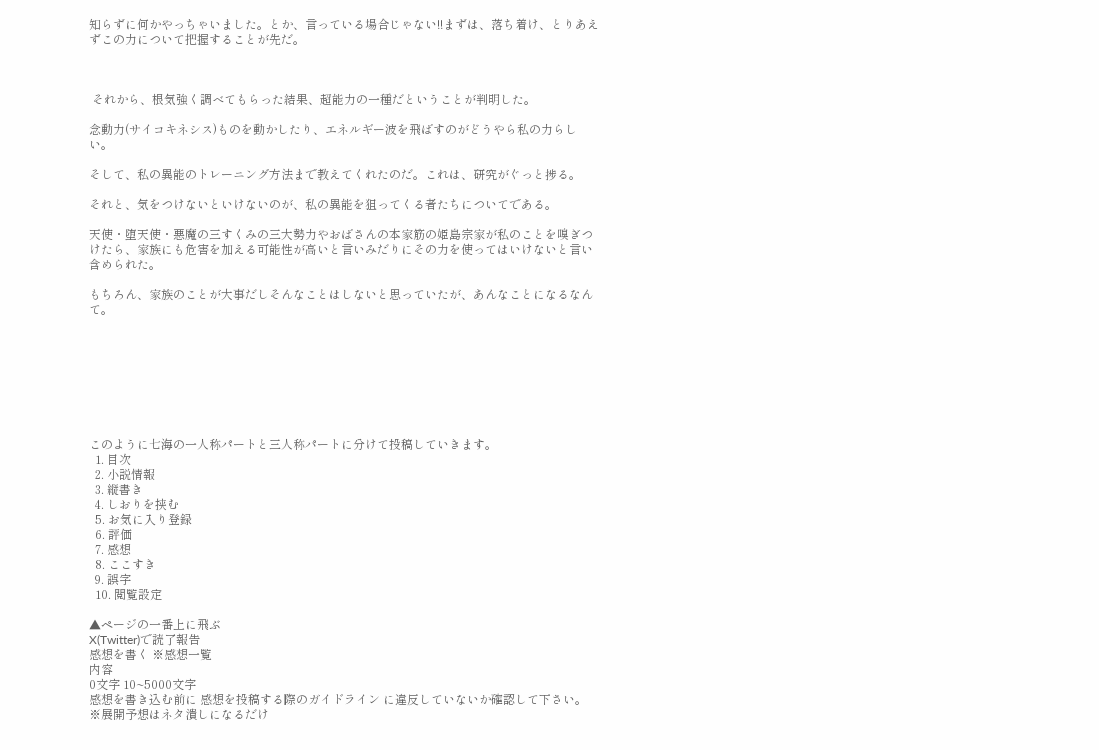知らずに何かやっちゃいました。とか、言っている場合じゃない!!まずは、落ち着け、とりあえずこの力について把握することが先だ。



 それから、根気強く調べてもらった結果、超能力の一種だということが判明した。

念動力(サイコキネシス)ものを動かしたり、エネルギー波を飛ばすのがどうやら私の力らしい。

そして、私の異能のトレーニング方法まで教えてくれたのだ。これは、研究がぐっと捗る。

それと、気をつけないといけないのが、私の異能を狙ってくる者たちについてである。

天使・堕天使・悪魔の三すくみの三大勢力やおばさんの本家筋の姫島宗家が私のことを嗅ぎつけたら、家族にも危害を加える可能性が高いと言いみだりにその力を使ってはいけないと言い含められた。

もちろん、家族のことが大事だしそんなことはしないと思っていたが、あんなことになるなんて。








このように七海の一人称パートと三人称パートに分けて投稿していきます。
  1. 目次
  2. 小説情報
  3. 縦書き
  4. しおりを挟む
  5. お気に入り登録
  6. 評価
  7. 感想
  8. ここすき
  9. 誤字
  10. 閲覧設定

▲ページの一番上に飛ぶ
X(Twitter)で読了報告
感想を書く ※感想一覧
内容
0文字 10~5000文字
感想を書き込む前に 感想を投稿する際のガイドライン に違反していないか確認して下さい。
※展開予想はネタ潰しになるだけ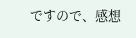ですので、感想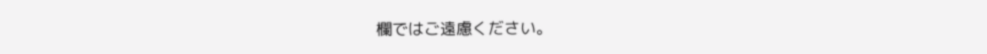欄ではご遠慮ください。